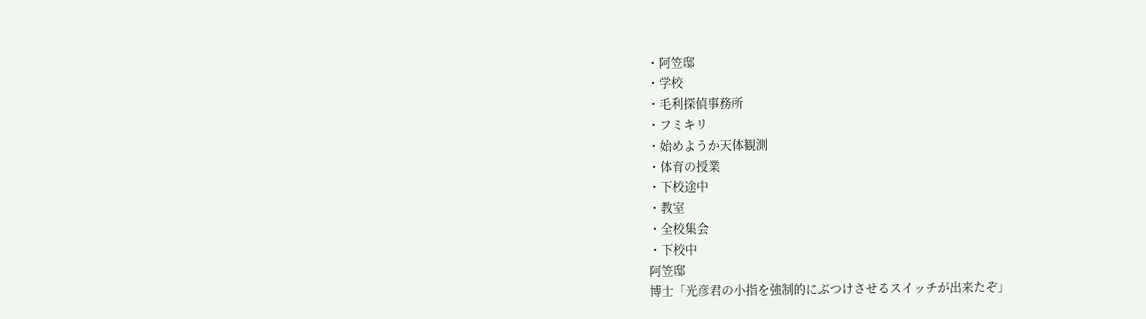・阿笠邸
・学校
・毛利探偵事務所
・フミキリ
・始めようか天体観測
・体育の授業
・下校途中
・教室
・全校集会
・下校中
阿笠邸
博士「光彦君の小指を強制的にぶつけさせるスイッチが出来たぞ」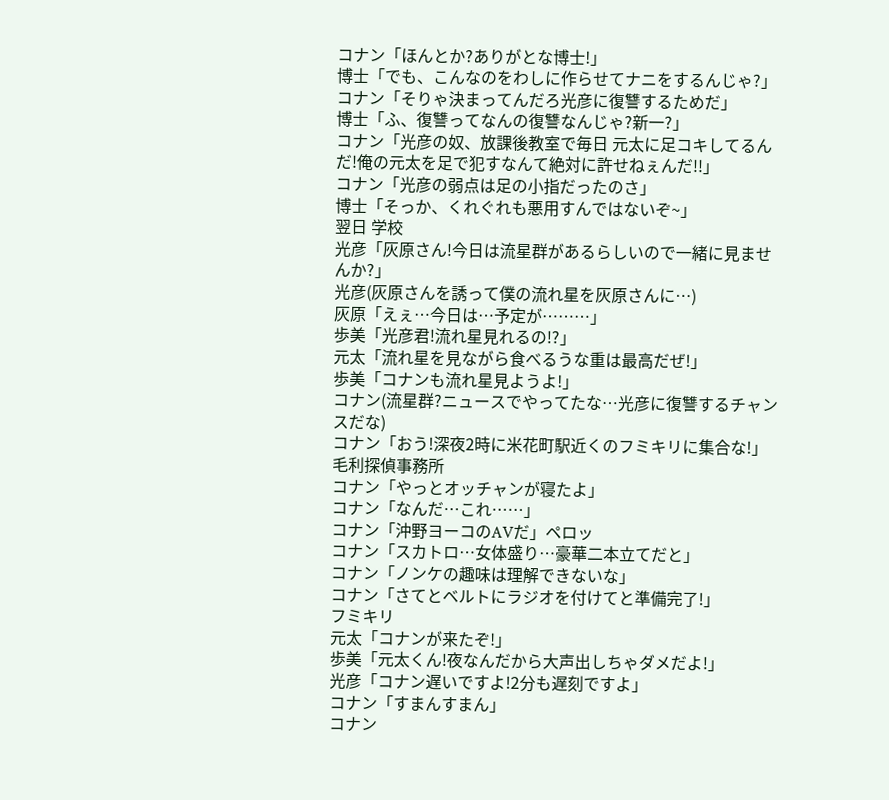コナン「ほんとか?ありがとな博士!」
博士「でも、こんなのをわしに作らせてナニをするんじゃ?」
コナン「そりゃ決まってんだろ光彦に復讐するためだ」
博士「ふ、復讐ってなんの復讐なんじゃ?新一?」
コナン「光彦の奴、放課後教室で毎日 元太に足コキしてるんだ!俺の元太を足で犯すなんて絶対に許せねぇんだ!!」
コナン「光彦の弱点は足の小指だったのさ」
博士「そっか、くれぐれも悪用すんではないぞ~」
翌日 学校
光彦「灰原さん!今日は流星群があるらしいので一緒に見ませんか?」
光彦(灰原さんを誘って僕の流れ星を灰原さんに…)
灰原「えぇ…今日は…予定が………」
歩美「光彦君!流れ星見れるの!?」
元太「流れ星を見ながら食べるうな重は最高だぜ!」
歩美「コナンも流れ星見ようよ!」
コナン(流星群?ニュースでやってたな…光彦に復讐するチャンスだな)
コナン「おう!深夜2時に米花町駅近くのフミキリに集合な!」
毛利探偵事務所
コナン「やっとオッチャンが寝たよ」
コナン「なんだ…これ……」
コナン「沖野ヨーコのAVだ」ペロッ
コナン「スカトロ…女体盛り…豪華二本立てだと」
コナン「ノンケの趣味は理解できないな」
コナン「さてとベルトにラジオを付けてと準備完了!」
フミキリ
元太「コナンが来たぞ!」
歩美「元太くん!夜なんだから大声出しちゃダメだよ!」
光彦「コナン遅いですよ!2分も遅刻ですよ」
コナン「すまんすまん」
コナン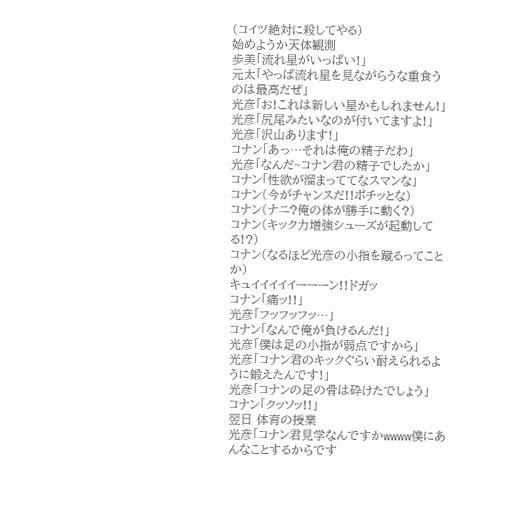(コイツ絶対に殺してやる)
始めようか天体観測
歩美「流れ星がいっぱい!」
元太「やっぱ流れ星を見ながらうな重食うのは最高だぜ」
光彦「お!これは新しい星かもしれません!」
光彦「尻尾みたいなのが付いてますよ!」
光彦「沢山あります!」
コナン「あっ…それは俺の精子だわ」
光彦「なんだ~コナン君の精子でしたか」
コナン「性欲が溜まっててなスマンな」
コナン(今がチャンスだ!!ポチッとな)
コナン(ナニ?俺の体が勝手に動く?)
コナン(キック力増強シューズが起動してる!?)
コナン(なるほど光彦の小指を蹴るってことか)
キュイイイイイーーーン!!ドガッ
コナン「痛ッ!!」
光彦「フッフッフッ…」
コナン「なんで俺が負けるんだ!」
光彦「僕は足の小指が弱点ですから」
光彦「コナン君のキックぐらい耐えられるように鍛えたんです!」
光彦「コナンの足の骨は砕けたでしょう」
コナン「クッソッ!!」
翌日 体育の授業
光彦「コナン君見学なんですかwwww僕にあんなことするからです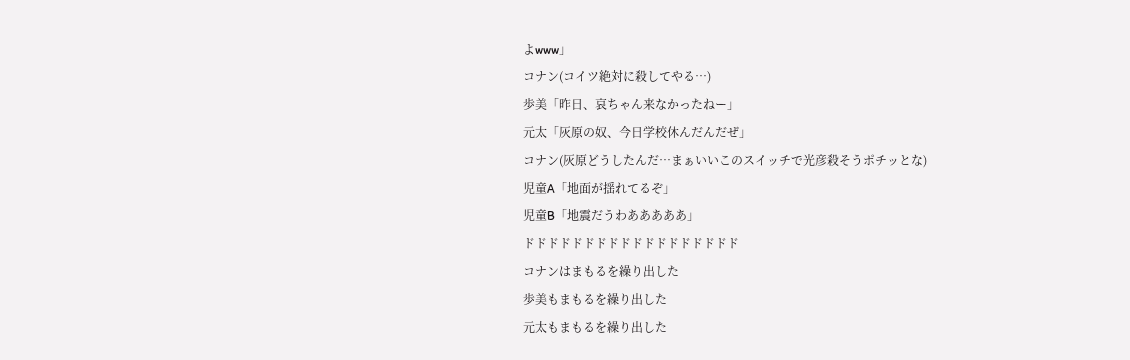よwww」
コナン(コイツ絶対に殺してやる…)
歩美「昨日、哀ちゃん来なかったねー」
元太「灰原の奴、今日学校休んだんだぜ」
コナン(灰原どうしたんだ…まぁいいこのスイッチで光彦殺そうポチッとな)
児童A「地面が揺れてるぞ」
児童B「地震だうわあああああ」
ドドドドドドドドドドドドドドドドドド
コナンはまもるを繰り出した
歩美もまもるを繰り出した
元太もまもるを繰り出した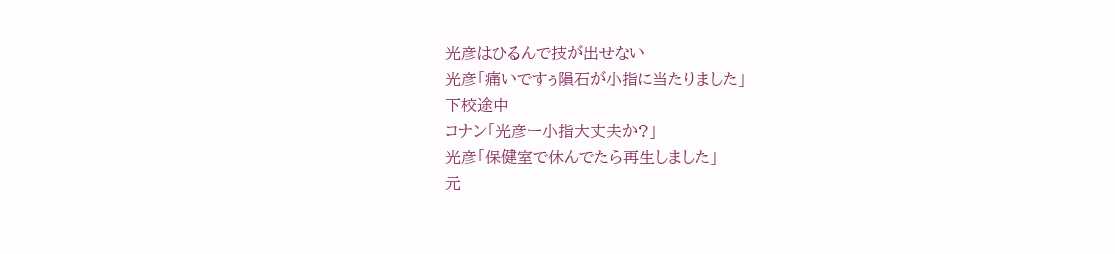光彦はひるんで技が出せない
光彦「痛いですぅ隕石が小指に当たりました」
下校途中
コナン「光彦ー小指大丈夫か?」
光彦「保健室で休んでたら再生しました」
元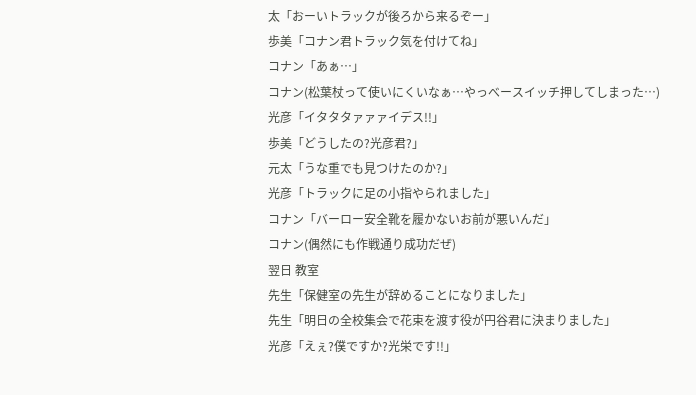太「おーいトラックが後ろから来るぞー」
歩美「コナン君トラック気を付けてね」
コナン「あぁ…」
コナン(松葉杖って使いにくいなぁ…やっべースイッチ押してしまった…)
光彦「イタタタァァァイデス!!」
歩美「どうしたの?光彦君?」
元太「うな重でも見つけたのか?」
光彦「トラックに足の小指やられました」
コナン「バーロー安全靴を履かないお前が悪いんだ」
コナン(偶然にも作戦通り成功だぜ)
翌日 教室
先生「保健室の先生が辞めることになりました」
先生「明日の全校集会で花束を渡す役が円谷君に決まりました」
光彦「えぇ?僕ですか?光栄です!!」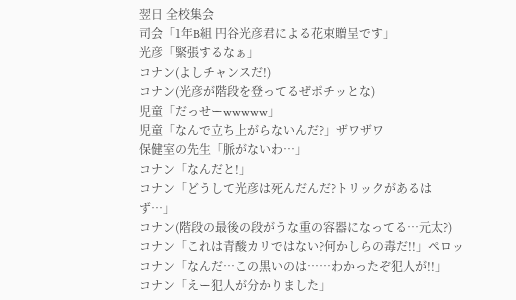翌日 全校集会
司会「1年B組 円谷光彦君による花束贈呈です」
光彦「緊張するなぁ」
コナン(よしチャンスだ!)
コナン(光彦が階段を登ってるぜポチッとな)
児童「だっせーwwwww」
児童「なんで立ち上がらないんだ?」ザワザワ
保健室の先生「脈がないわ…」
コナン「なんだと!」
コナン「どうして光彦は死んだんだ?トリックがあるはず…」
コナン(階段の最後の段がうな重の容器になってる…元太?)
コナン「これは青酸カリではない?何かしらの毒だ!!」ペロッ
コナン「なんだ…この黒いのは……わかったぞ犯人が!!」
コナン「えー犯人が分かりました」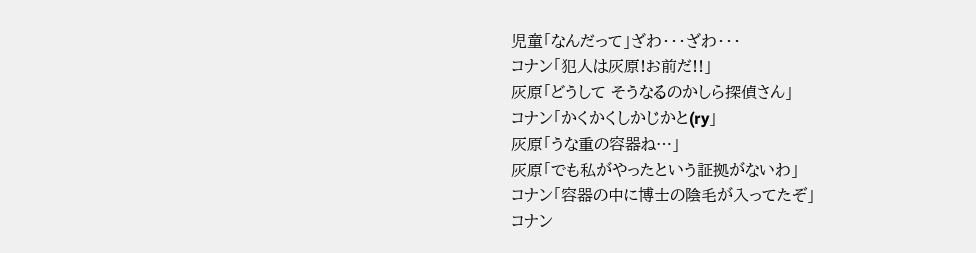児童「なんだって」ざわ・・・ざわ・・・
コナン「犯人は灰原!お前だ!!」
灰原「どうして そうなるのかしら探偵さん」
コナン「かくかくしかじかと(ry」
灰原「うな重の容器ね…」
灰原「でも私がやったという証拠がないわ」
コナン「容器の中に博士の陰毛が入ってたぞ」
コナン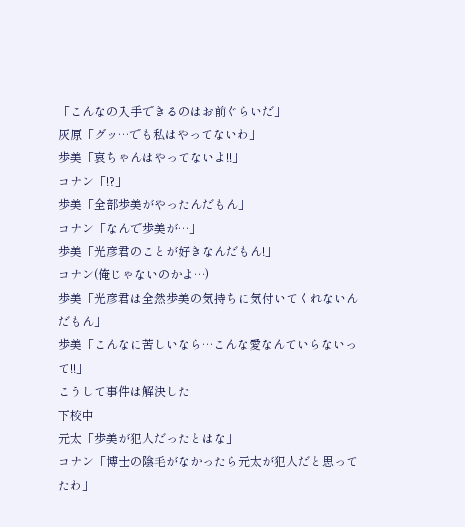「こんなの入手できるのはお前ぐらいだ」
灰原「グッ…でも私はやってないわ」
歩美「哀ちゃんはやってないよ!!」
コナン「!?」
歩美「全部歩美がやったんだもん」
コナン「なんで歩美が…」
歩美「光彦君のことが好きなんだもん!」
コナン(俺じゃないのかよ…)
歩美「光彦君は全然歩美の気持ちに気付いてくれないんだもん」
歩美「こんなに苦しいなら…こんな愛なんていらないって!!」
こうして事件は解決した
下校中
元太「歩美が犯人だったとはな」
コナン「博士の陰毛がなかったら元太が犯人だと思ってたわ」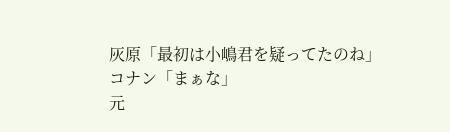灰原「最初は小嶋君を疑ってたのね」
コナン「まぁな」
元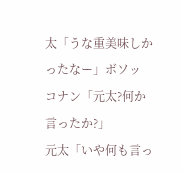太「うな重美味しかったなー」ボソッ
コナン「元太?何か言ったか?」
元太「いや何も言っ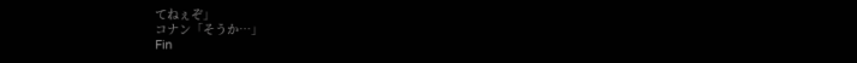てねぇぞ」
コナン「そうか…」
Fin